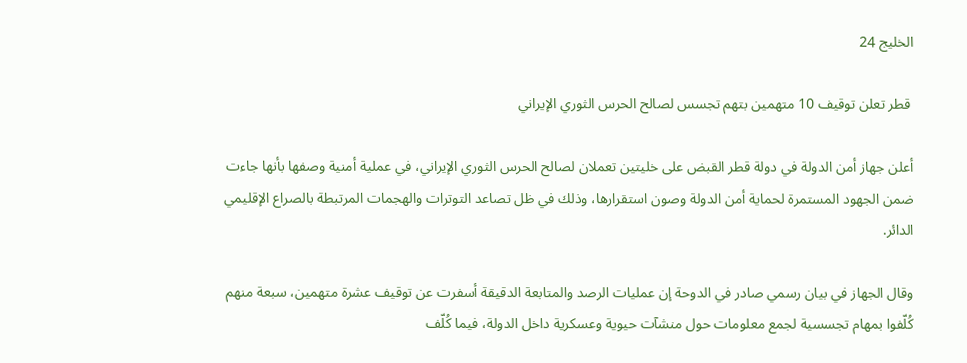الخليج 24

 قطر تعلن توقيف 10 متهمين بتهم تجسس لصالح الحرس الثوري الإيراني

أعلن جهاز أمن الدولة في دولة قطر القبض على خليتين تعملان لصالح الحرس الثوري الإيراني، في عملية أمنية وصفها بأنها جاءت ضمن الجهود المستمرة لحماية أمن الدولة وصون استقرارها، وذلك في ظل تصاعد التوترات والهجمات المرتبطة بالصراع الإقليمي الدائر.

وقال الجهاز في بيان رسمي صادر في الدوحة إن عمليات الرصد والمتابعة الدقيقة أسفرت عن توقيف عشرة متهمين، سبعة منهم كُلّفوا بمهام تجسسية لجمع معلومات حول منشآت حيوية وعسكرية داخل الدولة، فيما كُلّف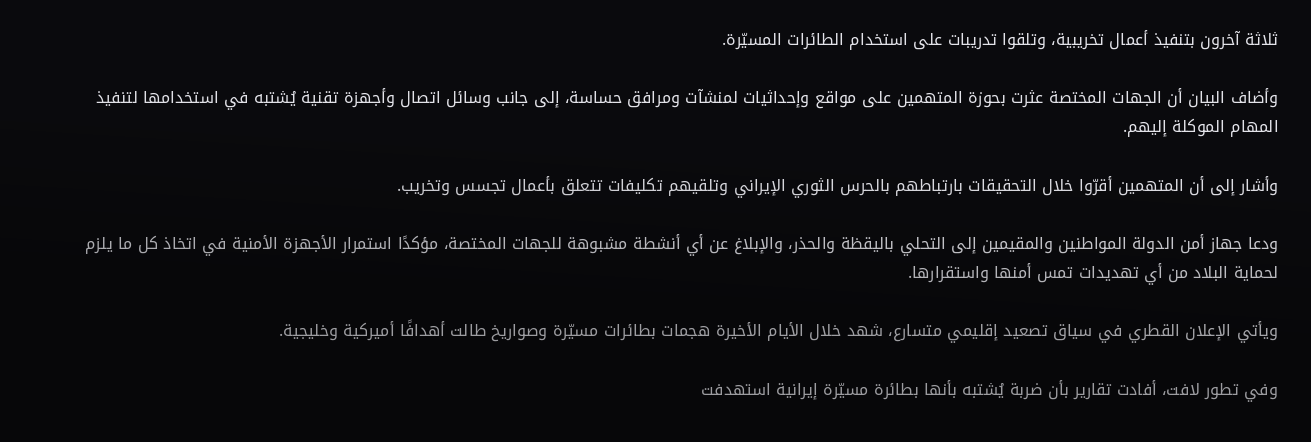ثلاثة آخرون بتنفيذ أعمال تخريبية، وتلقوا تدريبات على استخدام الطائرات المسيّرة.

وأضاف البيان أن الجهات المختصة عثرت بحوزة المتهمين على مواقع وإحداثيات لمنشآت ومرافق حساسة، إلى جانب وسائل اتصال وأجهزة تقنية يُشتبه في استخدامها لتنفيذ المهام الموكلة إليهم.

وأشار إلى أن المتهمين أقرّوا خلال التحقيقات بارتباطهم بالحرس الثوري الإيراني وتلقيهم تكليفات تتعلق بأعمال تجسس وتخريب.

ودعا جهاز أمن الدولة المواطنين والمقيمين إلى التحلي باليقظة والحذر، والإبلاغ عن أي أنشطة مشبوهة للجهات المختصة، مؤكدًا استمرار الأجهزة الأمنية في اتخاذ كل ما يلزم لحماية البلاد من أي تهديدات تمس أمنها واستقرارها.

ويأتي الإعلان القطري في سياق تصعيد إقليمي متسارع، شهد خلال الأيام الأخيرة هجمات بطائرات مسيّرة وصواريخ طالت أهدافًا أميركية وخليجية.

وفي تطور لافت، أفادت تقارير بأن ضربة يُشتبه بأنها بطائرة مسيّرة إيرانية استهدفت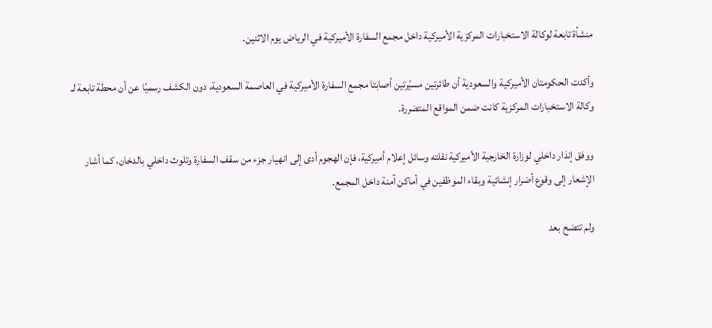منشأة تابعة لوكالة الاستخبارات المركزية الأميركية داخل مجمع السفارة الأميركية في الرياض يوم الاثنين.

وأكدت الحكومتان الأميركية والسعودية أن طائرتين مسيّرتين أصابتا مجمع السفارة الأميركية في العاصمة السعودية، دون الكشف رسميًا عن أن محطة تابعة لـ وكالة الاستخبارات المركزية كانت ضمن المواقع المتضررة.

ووفق إنذار داخلي لوزارة الخارجية الأميركية نقلته وسائل إعلام أميركية، فإن الهجوم أدى إلى انهيار جزء من سقف السفارة وتلوث داخلي بالدخان، كما أشار الإشعار إلى وقوع أضرار إنشائية وبقاء الموظفين في أماكن آمنة داخل المجمع.

ولم تتضح بعد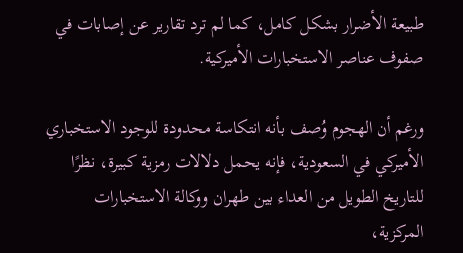طبيعة الأضرار بشكل كامل، كما لم ترد تقارير عن إصابات في صفوف عناصر الاستخبارات الأميركية.

ورغم أن الهجوم وُصف بأنه انتكاسة محدودة للوجود الاستخباري الأميركي في السعودية، فإنه يحمل دلالات رمزية كبيرة، نظرًا للتاريخ الطويل من العداء بين طهران ووكالة الاستخبارات المركزية،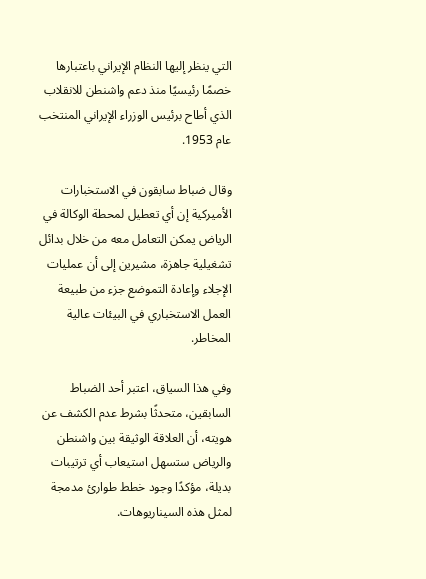التي ينظر إليها النظام الإيراني باعتبارها خصمًا رئيسيًا منذ دعم واشنطن للانقلاب الذي أطاح برئيس الوزراء الإيراني المنتخب عام 1953.

وقال ضباط سابقون في الاستخبارات الأميركية إن أي تعطيل لمحطة الوكالة في الرياض يمكن التعامل معه من خلال بدائل تشغيلية جاهزة، مشيرين إلى أن عمليات الإجلاء وإعادة التموضع جزء من طبيعة العمل الاستخباري في البيئات عالية المخاطر.

وفي هذا السياق، اعتبر أحد الضباط السابقين، متحدثًا بشرط عدم الكشف عن هويته، أن العلاقة الوثيقة بين واشنطن والرياض ستسهل استيعاب أي ترتيبات بديلة، مؤكدًا وجود خطط طوارئ مدمجة لمثل هذه السيناريوهات.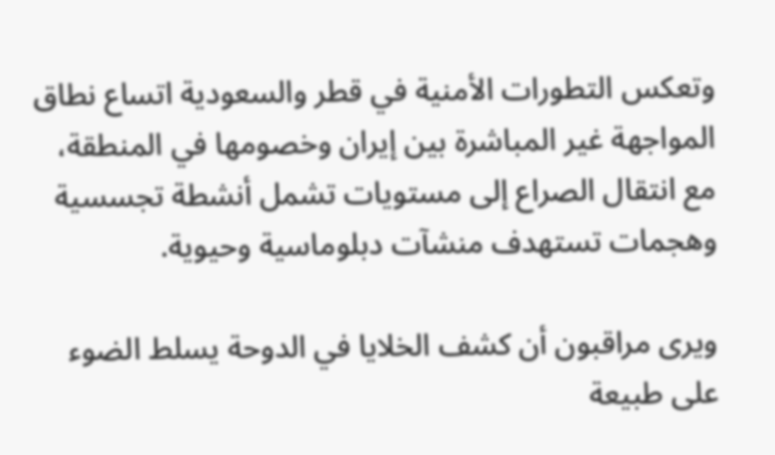وتعكس التطورات الأمنية في قطر والسعودية اتساع نطاق المواجهة غير المباشرة بين إيران وخصومها في المنطقة، مع انتقال الصراع إلى مستويات تشمل أنشطة تجسسية وهجمات تستهدف منشآت دبلوماسية وحيوية.

ويرى مراقبون أن كشف الخلايا في الدوحة يسلط الضوء على طبيعة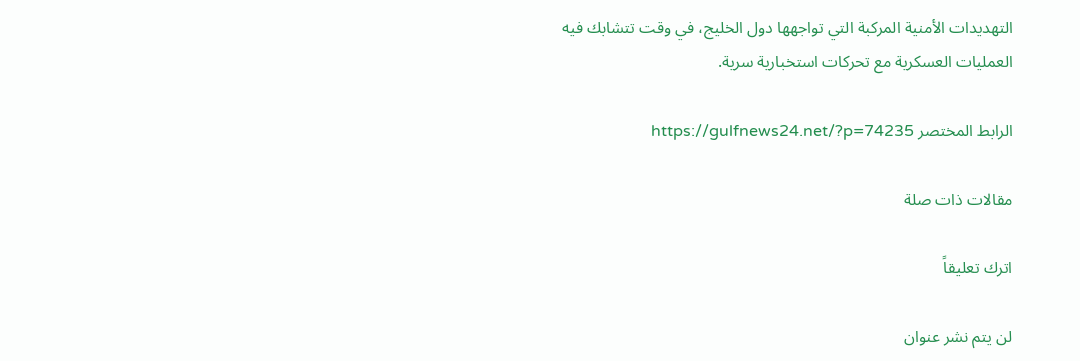التهديدات الأمنية المركبة التي تواجهها دول الخليج، في وقت تتشابك فيه العمليات العسكرية مع تحركات استخبارية سرية.

الرابط المختصر https://gulfnews24.net/?p=74235

مقالات ذات صلة

اترك تعليقاً

لن يتم نشر عنوان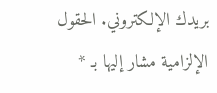بريدك الإلكتروني. الحقول الإلزامية مشار إليها بـ *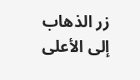زر الذهاب إلى الأعلى